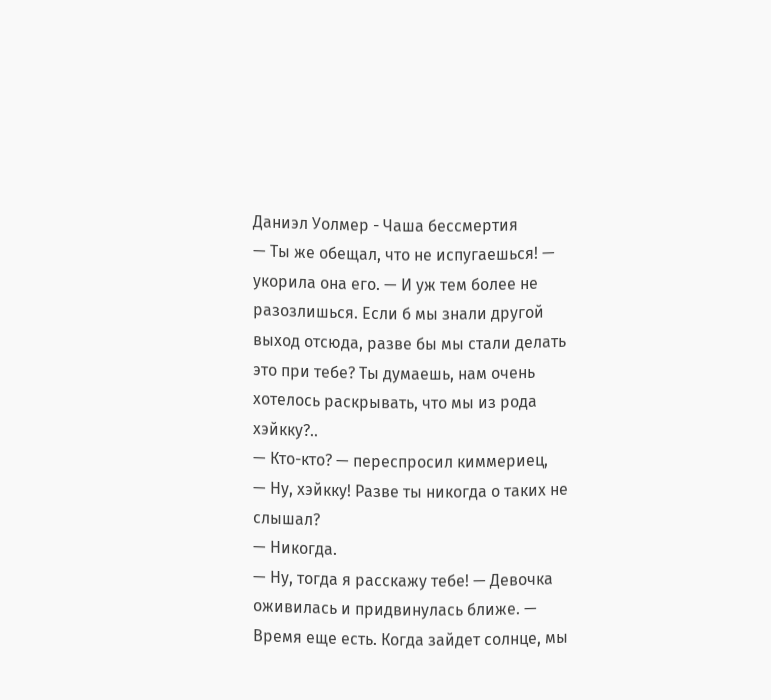Даниэл Уолмер - Чаша бессмертия
— Ты же обещал, что не испугаешься! — укорила она его. — И уж тем более не разозлишься. Если б мы знали другой выход отсюда, разве бы мы стали делать это при тебе? Ты думаешь, нам очень хотелось раскрывать, что мы из рода хэйкку?..
— Кто-кто? — переспросил киммериец,
— Ну, хэйкку! Разве ты никогда о таких не слышал?
— Никогда.
— Ну, тогда я расскажу тебе! — Девочка оживилась и придвинулась ближе. — Время еще есть. Когда зайдет солнце, мы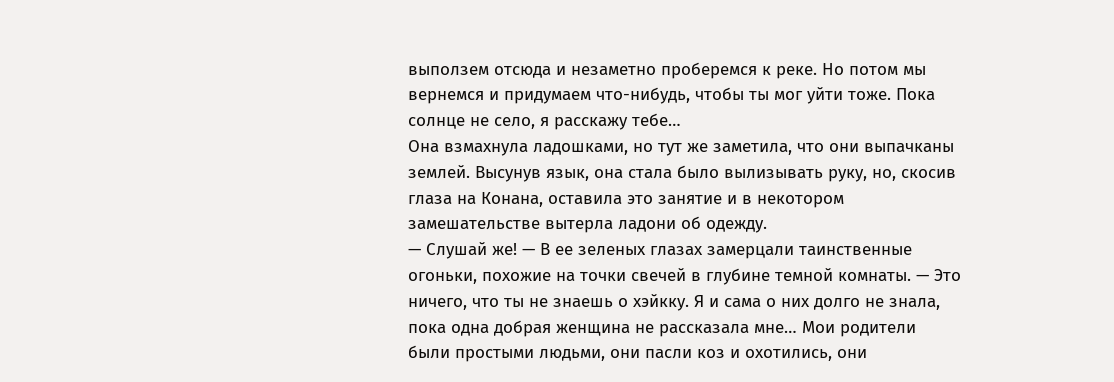выползем отсюда и незаметно проберемся к реке. Но потом мы вернемся и придумаем что-нибудь, чтобы ты мог уйти тоже. Пока солнце не село, я расскажу тебе…
Она взмахнула ладошками, но тут же заметила, что они выпачканы землей. Высунув язык, она стала было вылизывать руку, но, скосив глаза на Конана, оставила это занятие и в некотором замешательстве вытерла ладони об одежду.
— Слушай же! — В ее зеленых глазах замерцали таинственные огоньки, похожие на точки свечей в глубине темной комнаты. — Это ничего, что ты не знаешь о хэйкку. Я и сама о них долго не знала, пока одна добрая женщина не рассказала мне… Мои родители были простыми людьми, они пасли коз и охотились, они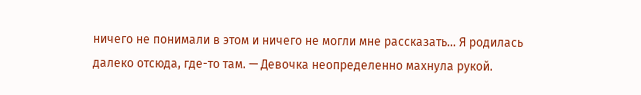ничего не понимали в этом и ничего не могли мне рассказать… Я родилась далеко отсюда, где-то там. — Девочка неопределенно махнула рукой.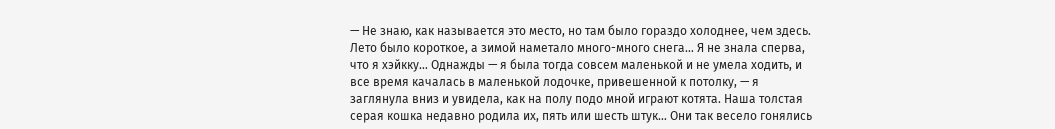— Не знаю, как называется это место, но там было гораздо холоднее, чем здесь. Лето было короткое, а зимой наметало много-много снега… Я не знала сперва, что я хэйкку… Однажды — я была тогда совсем маленькой и не умела ходить, и все время качалась в маленькой лодочке, привешенной к потолку, — я заглянула вниз и увидела, как на полу подо мной играют котята. Наша толстая серая кошка недавно родила их, пять или шесть штук… Они так весело гонялись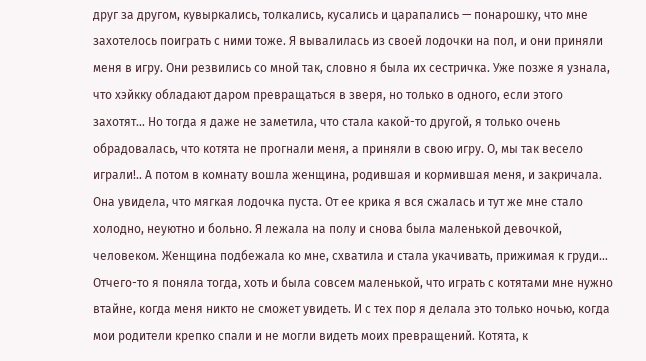друг за другом, кувыркались, толкались, кусались и царапались — понарошку, что мне захотелось поиграть с ними тоже. Я вывалилась из своей лодочки на пол, и они приняли меня в игру. Они резвились со мной так, словно я была их сестричка. Уже позже я узнала, что хэйкку обладают даром превращаться в зверя, но только в одного, если этого захотят… Но тогда я даже не заметила, что стала какой-то другой, я только очень обрадовалась, что котята не прогнали меня, а приняли в свою игру. О, мы так весело играли!.. А потом в комнату вошла женщина, родившая и кормившая меня, и закричала. Она увидела, что мягкая лодочка пуста. От ее крика я вся сжалась и тут же мне стало холодно, неуютно и больно. Я лежала на полу и снова была маленькой девочкой, человеком. Женщина подбежала ко мне, схватила и стала укачивать, прижимая к груди… Отчего-то я поняла тогда, хоть и была совсем маленькой, что играть с котятами мне нужно втайне, когда меня никто не сможет увидеть. И с тех пор я делала это только ночью, когда мои родители крепко спали и не могли видеть моих превращений. Котята, к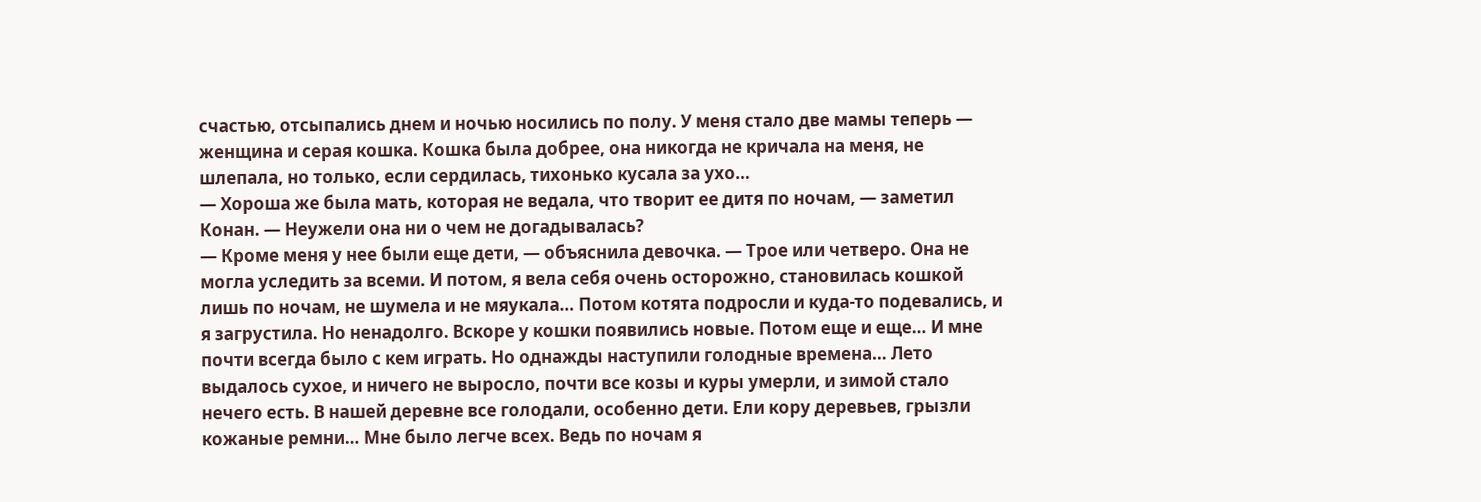счастью, отсыпались днем и ночью носились по полу. У меня стало две мамы теперь — женщина и серая кошка. Кошка была добрее, она никогда не кричала на меня, не шлепала, но только, если сердилась, тихонько кусала за ухо…
— Хороша же была мать, которая не ведала, что творит ее дитя по ночам, — заметил Конан. — Неужели она ни о чем не догадывалась?
— Кроме меня у нее были еще дети, — объяснила девочка. — Трое или четверо. Она не могла уследить за всеми. И потом, я вела себя очень осторожно, становилась кошкой лишь по ночам, не шумела и не мяукала… Потом котята подросли и куда-то подевались, и я загрустила. Но ненадолго. Вскоре у кошки появились новые. Потом еще и еще… И мне почти всегда было с кем играть. Но однажды наступили голодные времена… Лето выдалось сухое, и ничего не выросло, почти все козы и куры умерли, и зимой стало нечего есть. В нашей деревне все голодали, особенно дети. Ели кору деревьев, грызли кожаные ремни… Мне было легче всех. Ведь по ночам я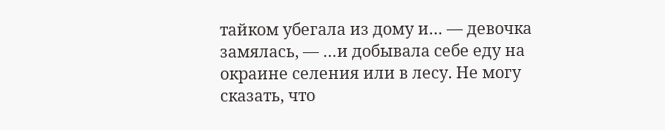тайком убегала из дому и… — девочка замялась, — …и добывала себе еду на окраине селения или в лесу. Не могу сказать, что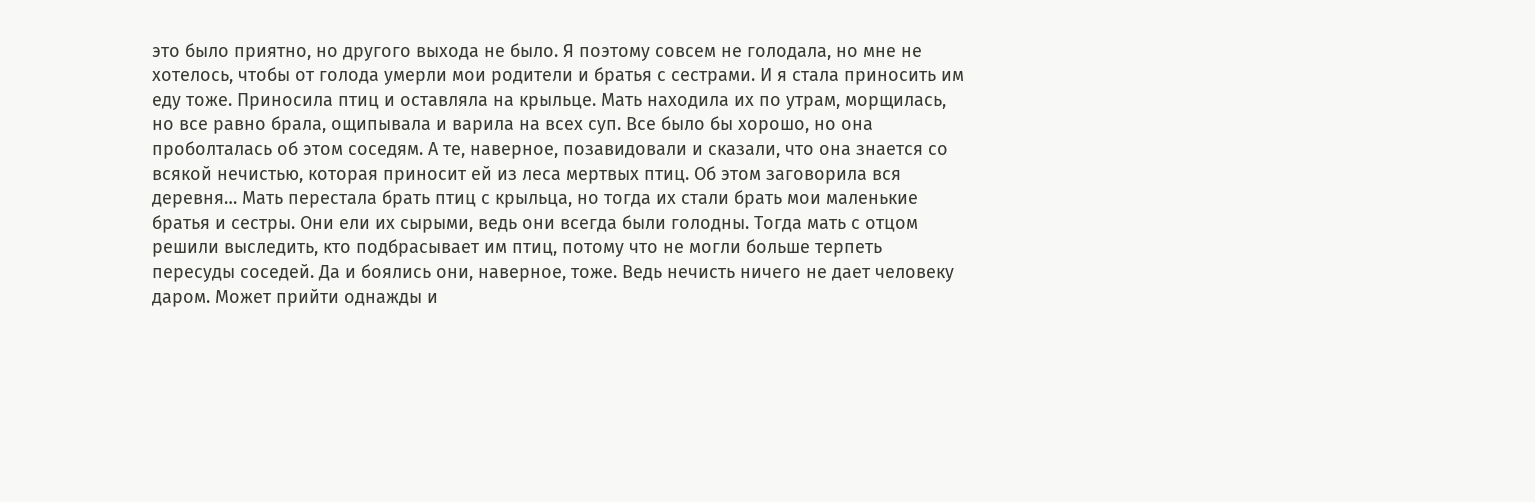это было приятно, но другого выхода не было. Я поэтому совсем не голодала, но мне не хотелось, чтобы от голода умерли мои родители и братья с сестрами. И я стала приносить им еду тоже. Приносила птиц и оставляла на крыльце. Мать находила их по утрам, морщилась, но все равно брала, ощипывала и варила на всех суп. Все было бы хорошо, но она проболталась об этом соседям. А те, наверное, позавидовали и сказали, что она знается со всякой нечистью, которая приносит ей из леса мертвых птиц. Об этом заговорила вся деревня… Мать перестала брать птиц с крыльца, но тогда их стали брать мои маленькие братья и сестры. Они ели их сырыми, ведь они всегда были голодны. Тогда мать с отцом решили выследить, кто подбрасывает им птиц, потому что не могли больше терпеть пересуды соседей. Да и боялись они, наверное, тоже. Ведь нечисть ничего не дает человеку даром. Может прийти однажды и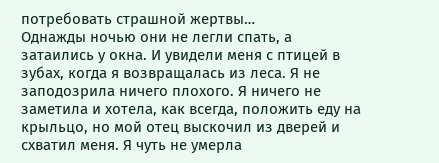потребовать страшной жертвы…
Однажды ночью они не легли спать, а затаились у окна. И увидели меня с птицей в зубах, когда я возвращалась из леса. Я не заподозрила ничего плохого. Я ничего не заметила и хотела, как всегда, положить еду на крыльцо, но мой отец выскочил из дверей и схватил меня. Я чуть не умерла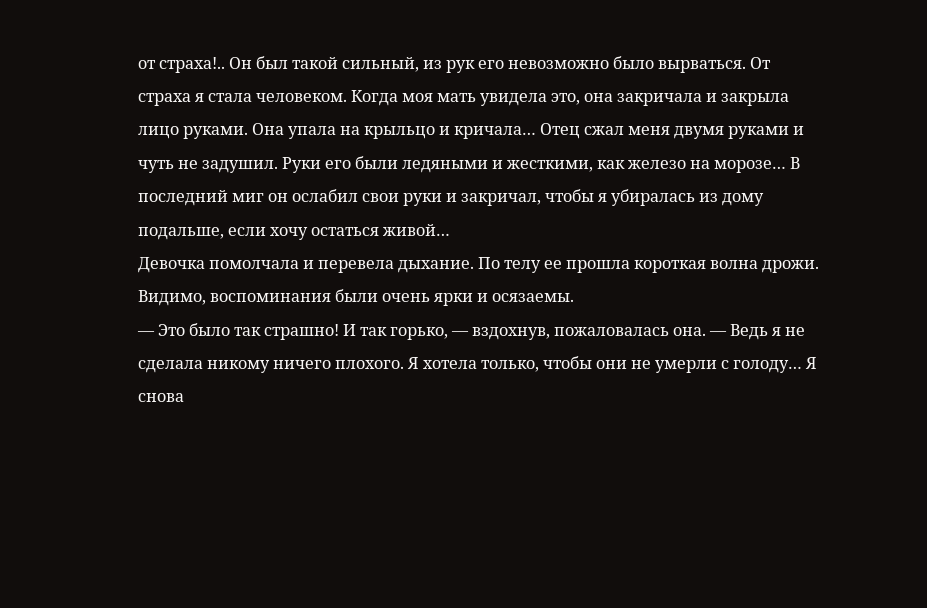от страха!.. Он был такой сильный, из рук его невозможно было вырваться. От страха я стала человеком. Когда моя мать увидела это, она закричала и закрыла лицо руками. Она упала на крыльцо и кричала… Отец сжал меня двумя руками и чуть не задушил. Руки его были ледяными и жесткими, как железо на морозе… В последний миг он ослабил свои руки и закричал, чтобы я убиралась из дому подальше, если хочу остаться живой…
Девочка помолчала и перевела дыхание. По телу ее прошла короткая волна дрожи. Видимо, воспоминания были очень ярки и осязаемы.
— Это было так страшно! И так горько, — вздохнув, пожаловалась она. — Ведь я не сделала никому ничего плохого. Я хотела только, чтобы они не умерли с голоду… Я снова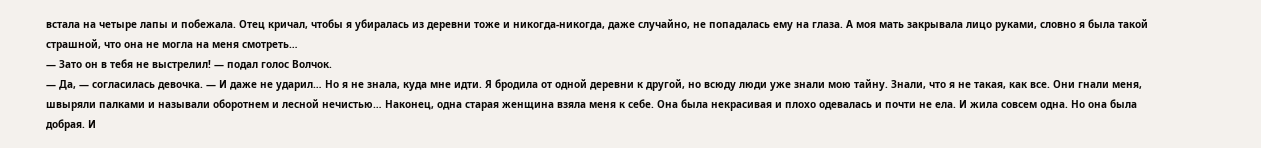встала на четыре лапы и побежала. Отец кричал, чтобы я убиралась из деревни тоже и никогда-никогда, даже случайно, не попадалась ему на глаза. А моя мать закрывала лицо руками, словно я была такой страшной, что она не могла на меня смотреть…
— Зато он в тебя не выстрелил! — подал голос Волчок.
— Да, — согласилась девочка. — И даже не ударил… Но я не знала, куда мне идти. Я бродила от одной деревни к другой, но всюду люди уже знали мою тайну. Знали, что я не такая, как все. Они гнали меня, швыряли палками и называли оборотнем и лесной нечистью… Наконец, одна старая женщина взяла меня к себе. Она была некрасивая и плохо одевалась и почти не ела. И жила совсем одна. Но она была добрая. И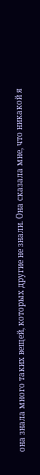она знала много таких вещей, которых другие не знали. Она сказала мне, что никакой я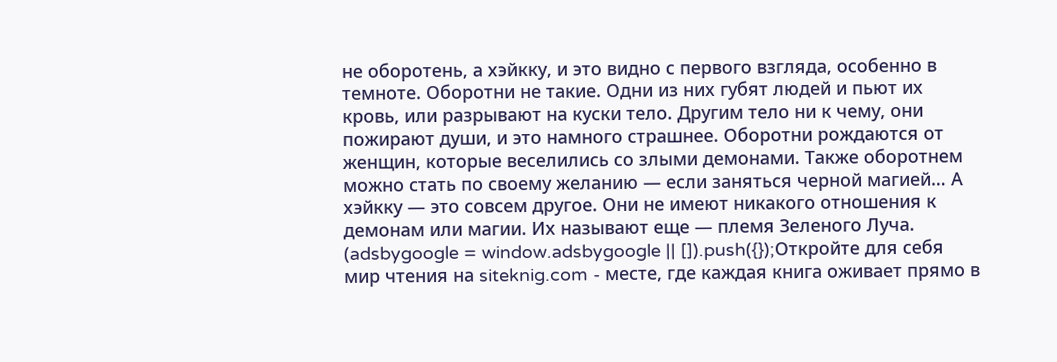не оборотень, а хэйкку, и это видно с первого взгляда, особенно в темноте. Оборотни не такие. Одни из них губят людей и пьют их кровь, или разрывают на куски тело. Другим тело ни к чему, они пожирают души, и это намного страшнее. Оборотни рождаются от женщин, которые веселились со злыми демонами. Также оборотнем можно стать по своему желанию — если заняться черной магией… А хэйкку — это совсем другое. Они не имеют никакого отношения к демонам или магии. Их называют еще — племя Зеленого Луча.
(adsbygoogle = window.adsbygoogle || []).push({});Откройте для себя мир чтения на siteknig.com - месте, где каждая книга оживает прямо в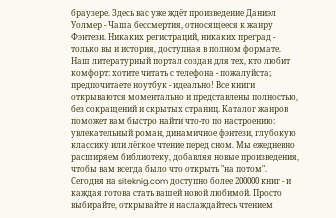браузере. Здесь вас уже ждёт произведение Даниэл Уолмер - Чаша бессмертия, относящееся к жанру Фэнтези. Никаких регистраций, никаких преград - только вы и история, доступная в полном формате. Наш литературный портал создан для тех, кто любит комфорт: хотите читать с телефона - пожалуйста; предпочитаете ноутбук - идеально! Все книги открываются моментально и представлены полностью, без сокращений и скрытых страниц. Каталог жанров поможет вам быстро найти что-то по настроению: увлекательный роман, динамичное фэнтези, глубокую классику или лёгкое чтение перед сном. Мы ежедневно расширяем библиотеку, добавляя новые произведения, чтобы вам всегда было что открыть "на потом". Сегодня на siteknig.com доступно более 200000 книг - и каждая готова стать вашей новой любимой. Просто выбирайте, открывайте и наслаждайтесь чтением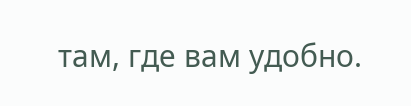там, где вам удобно.